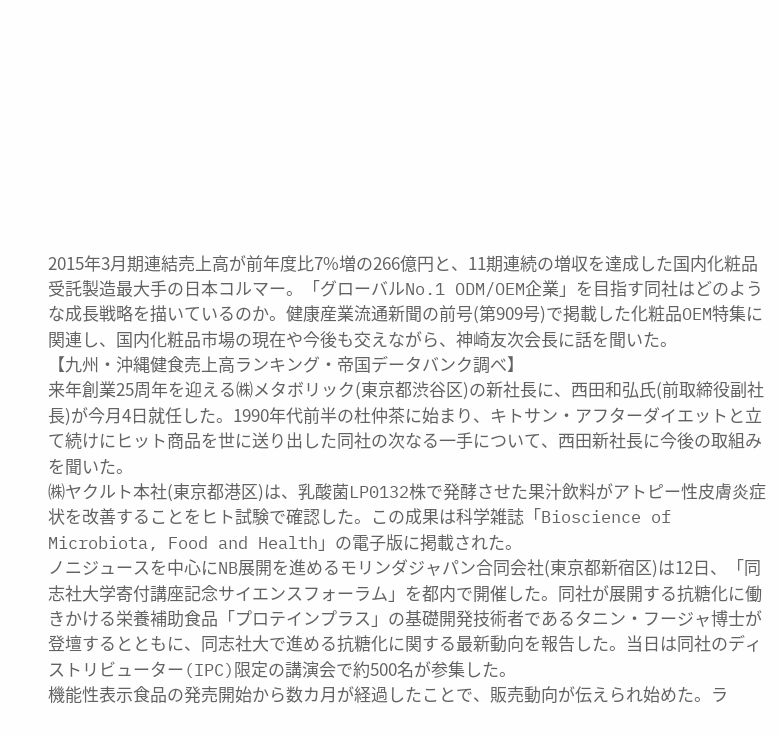2015年3月期連結売上高が前年度比7%増の266億円と、11期連続の増収を達成した国内化粧品受託製造最大手の日本コルマー。「グローバルNo.1 ODM/OEM企業」を目指す同社はどのような成長戦略を描いているのか。健康産業流通新聞の前号(第909号)で掲載した化粧品OEM特集に関連し、国内化粧品市場の現在や今後も交えながら、神崎友次会長に話を聞いた。
【九州・沖縄健食売上高ランキング・帝国データバンク調べ】
来年創業25周年を迎える㈱メタボリック(東京都渋谷区)の新社長に、西田和弘氏(前取締役副社長)が今月4日就任した。1990年代前半の杜仲茶に始まり、キトサン・アフターダイエットと立て続けにヒット商品を世に送り出した同社の次なる一手について、西田新社長に今後の取組みを聞いた。
㈱ヤクルト本社(東京都港区)は、乳酸菌LP0132株で発酵させた果汁飲料がアトピー性皮膚炎症状を改善することをヒト試験で確認した。この成果は科学雑誌「Bioscience of Microbiota, Food and Health」の電子版に掲載された。
ノニジュースを中心にNB展開を進めるモリンダジャパン合同会社(東京都新宿区)は12日、「同志社大学寄付講座記念サイエンスフォーラム」を都内で開催した。同社が展開する抗糖化に働きかける栄養補助食品「プロテインプラス」の基礎開発技術者であるタニン・フージャ博士が登壇するとともに、同志社大で進める抗糖化に関する最新動向を報告した。当日は同社のディストリビューター(IPC)限定の講演会で約500名が参集した。
機能性表示食品の発売開始から数カ月が経過したことで、販売動向が伝えられ始めた。ラ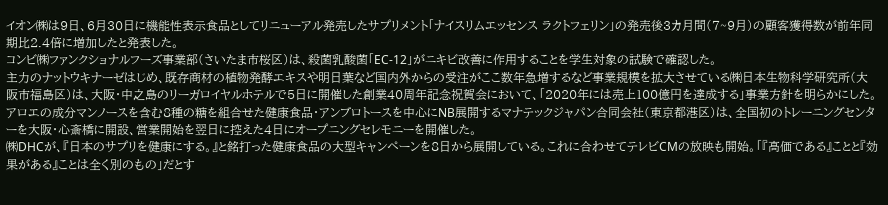イオン㈱は9日、6月30日に機能性表示食品としてリニューアル発売したサプリメント「ナイスリムエッセンス ラクトフェリン」の発売後3カ月間(7~9月)の顧客獲得数が前年同期比2.4倍に増加したと発表した。
コンビ㈱ファンクショナルフーズ事業部(さいたま市桜区)は、殺菌乳酸菌「EC‐12」がニキビ改善に作用することを学生対象の試験で確認した。
主力のナットウキナーゼはじめ、既存商材の植物発酵エキスや明日葉など国内外からの受注がここ数年急増するなど事業規模を拡大させている㈱日本生物科学研究所(大阪市福島区)は、大阪・中之島のリーガロイヤルホテルで5日に開催した創業40周年記念祝賀会において、「2020年には売上100億円を達成する」事業方針を明らかにした。
アロエの成分マンノースを含む8種の糖を組合せた健康食品・アンブロトースを中心にNB展開するマナテックジャパン合同会社(東京都港区)は、全国初のトレーニングセンターを大阪・心斎橋に開設、営業開始を翌日に控えた4日にオープニングセレモニーを開催した。
㈱DHCが、『日本のサプリを健康にする。』と銘打った健康食品の大型キャンペーンを8日から展開している。これに合わせてテレビCMの放映も開始。「『高価である』ことと『効果がある』ことは全く別のもの」だとす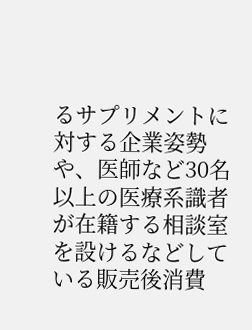るサプリメントに対する企業姿勢や、医師など30名以上の医療系識者が在籍する相談室を設けるなどしている販売後消費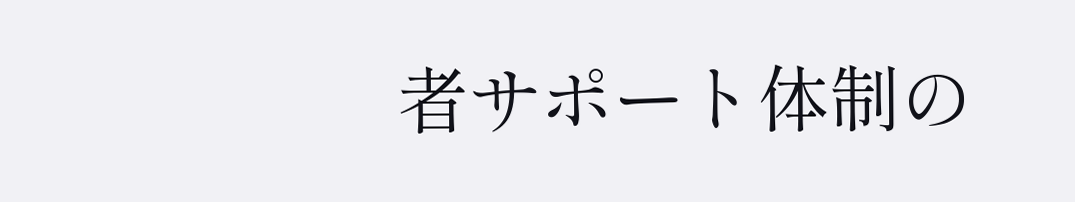者サポート体制の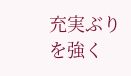充実ぶりを強く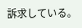訴求している。